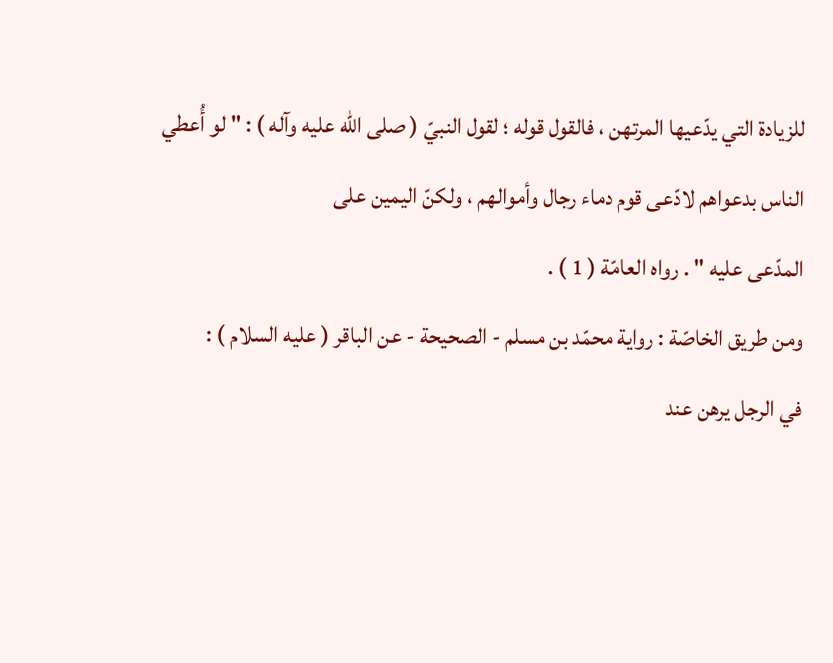للزيادة التي يدّعيها المرتهن ، فالقول قوله ؛ لقول النبيّ ( صلى الله عليه وآله ) : " لو أُعطي
الناس بدعواهم لادّعى قوم دماء رجال وأموالهم ، ولكنّ اليمين على
المدّعى عليه " . رواه العامّة ( 1 ) .
ومن طريق الخاصّة : رواية محمّد بن مسلم - الصحيحة - عن الباقر ( عليه السلام ) :
في الرجل يرهن عند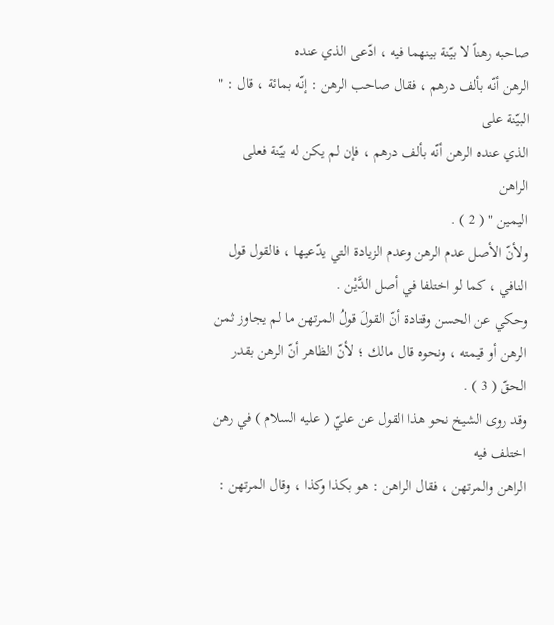صاحبه رهناً لا بيّنة بينهما فيه ، ادّعى الذي عنده
الرهن أنّه بألف درهم ، فقال صاحب الرهن : إنّه بمائة ، قال : " البيّنة على
الذي عنده الرهن أنّه بألف درهم ، فإن لم يكن له بيّنة فعلى الراهن
اليمين " ( 2 ) .
ولأنّ الأصل عدم الرهن وعدم الزيادة التي يدّعيها ، فالقول قول
النافي ، كما لو اختلفا في أصل الدَّيْن .
وحكي عن الحسن وقتادة أنّ القولَ قولُ المرتهن ما لم يجاوز ثمن
الرهن أو قيمته ، ونحوه قال مالك ؛ لأنّ الظاهر أنّ الرهن بقدر الحقّ ( 3 ) .
وقد روى الشيخ نحو هذا القول عن عليّ ( عليه السلام ) في رهن اختلف فيه
الراهن والمرتهن ، فقال الراهن : هو بكذا وكذا ، وقال المرتهن :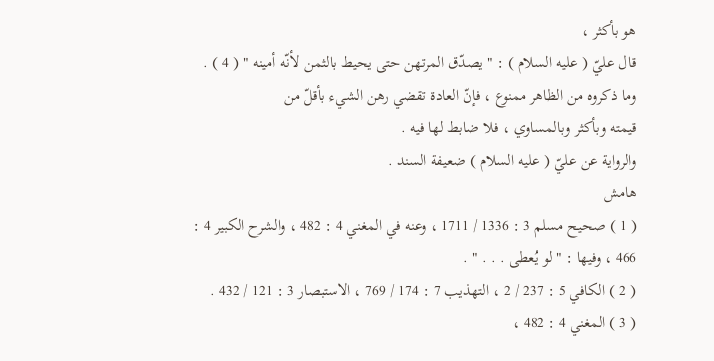هو بأكثر ،
قال عليّ ( عليه السلام ) : " يصدّق المرتهن حتى يحيط بالثمن لأنّه أمينه " ( 4 ) .
وما ذكروه من الظاهر ممنوع ، فإنّ العادة تقضي رهن الشيء بأقلّ من
قيمته وبأكثر وبالمساوي ، فلا ضابط لها فيه .
والرواية عن عليّ ( عليه السلام ) ضعيفة السند .
هامش
( 1 ) صحيح مسلم 3 : 1336 / 1711 ، وعنه في المغني 4 : 482 ، والشرح الكبير 4 :
466 ، وفيها : " لو يُعطى . . . " .
( 2 ) الكافي 5 : 237 / 2 ، التهذيب 7 : 174 / 769 ، الاستبصار 3 : 121 / 432 .
( 3 ) المغني 4 : 482 ،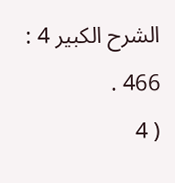الشرح الكبير 4 : 466 .
( 4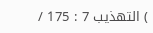) التهذيب 7 : 175 /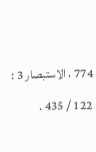774 ، الاستبصار 3 : 122 / 435 .